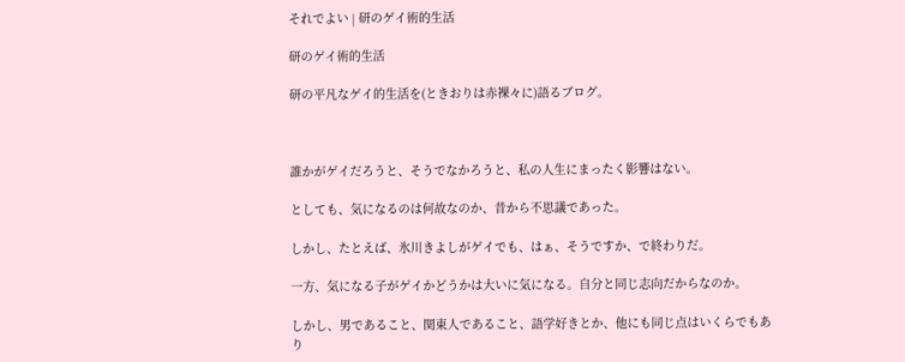それでよい | 研のゲイ術的生活

研のゲイ術的生活

研の平凡なゲイ的生活を(ときおりは赤裸々に)語るブログ。



誰かがゲイだろうと、そうでなかろうと、私の人生にまったく影響はない。

としても、気になるのは何故なのか、昔から不思議であった。

しかし、たとえば、氷川きよしがゲイでも、はぁ、そうですか、で終わりだ。

一方、気になる子がゲイかどうかは大いに気になる。自分と同じ志向だからなのか。

しかし、男であること、関東人であること、語学好きとか、他にも同じ点はいくらでもあり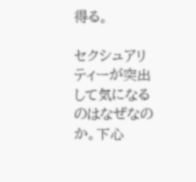得る。

セクシュアリティーが突出して気になるのはなぜなのか。下心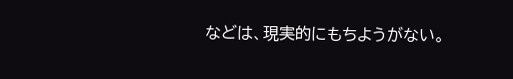などは、現実的にもちようがない。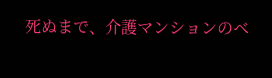死ぬまで、介護マンションのベ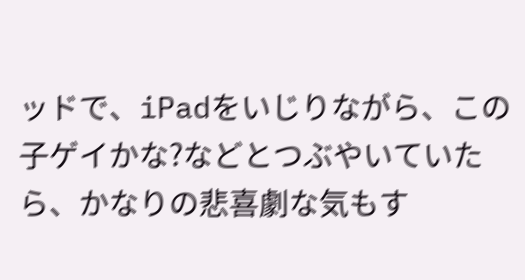ッドで、iPadをいじりながら、この子ゲイかな?などとつぶやいていたら、かなりの悲喜劇な気もす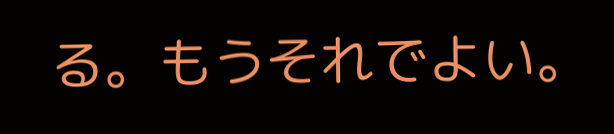る。もうそれでよい。